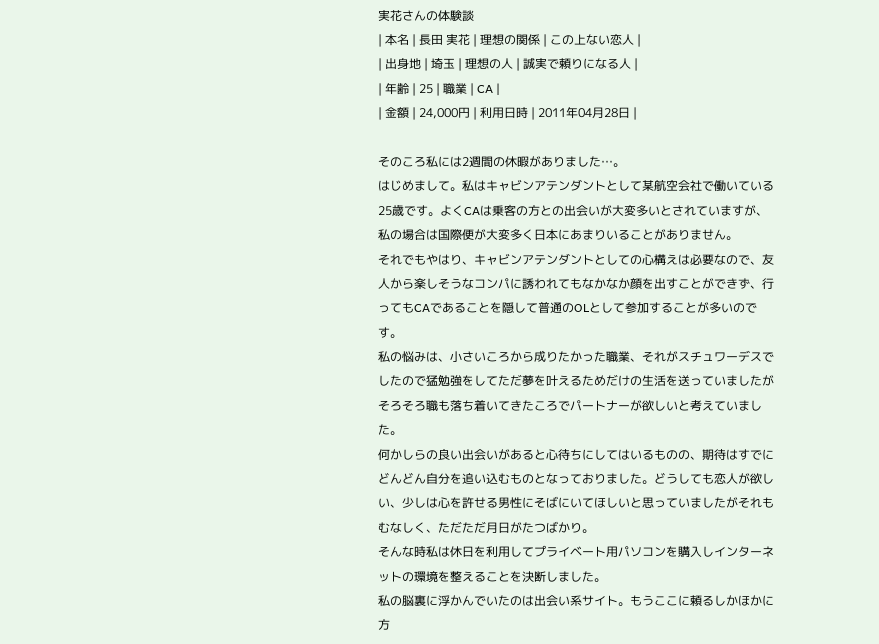実花さんの体験談
| 本名 | 長田 実花 | 理想の関係 | この上ない恋人 |
| 出身地 | 埼玉 | 理想の人 | 誠実で頼りになる人 |
| 年齢 | 25 | 職業 | CA |
| 金額 | 24,000円 | 利用日時 | 2011年04月28日 |

そのころ私には2週間の休暇がありました…。
はじめまして。私はキャビンアテンダントとして某航空会社で働いている25歳です。よくCAは乗客の方との出会いが大変多いとされていますが、私の場合は国際便が大変多く日本にあまりいることがありません。
それでもやはり、キャビンアテンダントとしての心構えは必要なので、友人から楽しそうなコンパに誘われてもなかなか顔を出すことができず、行ってもCAであることを隠して普通のOLとして参加することが多いのです。
私の悩みは、小さいころから成りたかった職業、それがスチュワーデスでしたので猛勉強をしてただ夢を叶えるためだけの生活を送っていましたがそろそろ職も落ち着いてきたころでパートナーが欲しいと考えていました。
何かしらの良い出会いがあると心待ちにしてはいるものの、期待はすでにどんどん自分を追い込むものとなっておりました。どうしても恋人が欲しい、少しは心を許せる男性にそばにいてほしいと思っていましたがそれもむなしく、ただただ月日がたつばかり。
そんな時私は休日を利用してプライベート用パソコンを購入しインターネットの環境を整えることを決断しました。
私の脳裏に浮かんでいたのは出会い系サイト。もうここに頼るしかほかに方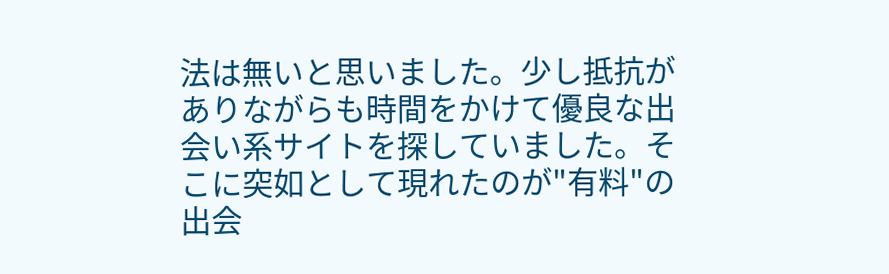法は無いと思いました。少し抵抗がありながらも時間をかけて優良な出会い系サイトを探していました。そこに突如として現れたのが"有料"の出会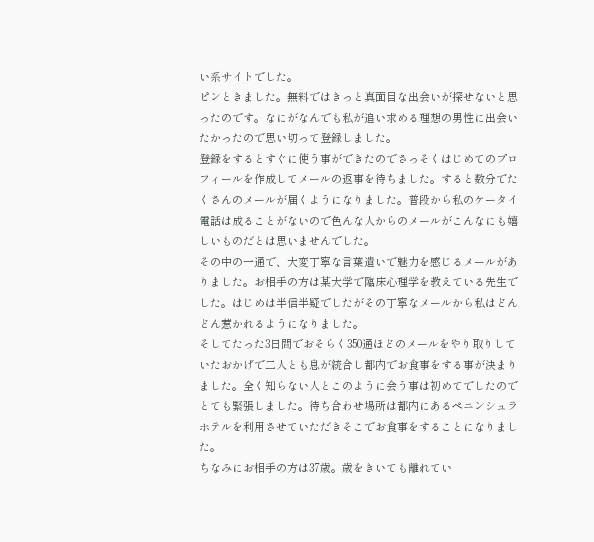い系サイトでした。
ピンときました。無料ではきっと真面目な出会いが探せないと思ったのです。なにがなんでも私が追い求める理想の男性に出会いたかったので思い切って登録しました。
登録をするとすぐに使う事ができたのでさっそくはじめてのプロフィールを作成してメールの返事を待ちました。すると数分でたくさんのメールが届くようになりました。普段から私のケータイ電話は成ることがないので色んな人からのメールがこんなにも嬉しいものだとは思いませんでした。
その中の一通で、大変丁寧な言葉遣いで魅力を感じるメールがありました。お相手の方は某大学で臨床心理学を教えている先生でした。はじめは半信半疑でしたがその丁寧なメールから私はどんどん惹かれるようになりました。
そしてたった3日間でおそらく350通ほどのメールをやり取りしていたおかげで二人とも息が統合し都内でお食事をする事が決まりました。全く知らない人とこのように会う事は初めてでしたのでとても緊張しました。待ち合わせ場所は都内にあるペニンシュラホテルを利用させていただきそこでお食事をすることになりました。
ちなみにお相手の方は37歳。歳をきいても離れてい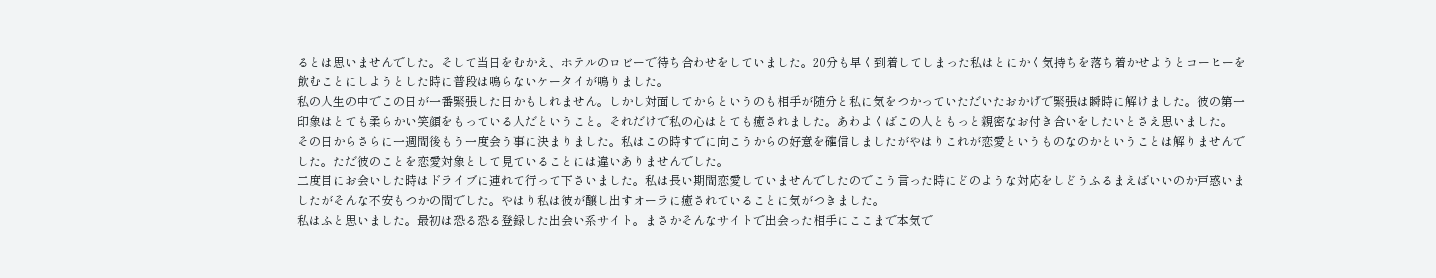るとは思いませんでした。そして当日をむかえ、ホテルのロビーで待ち合わせをしていました。20分も早く到着してしまった私はとにかく気持ちを落ち着かせようとコーヒーを飲むことにしようとした時に普段は鳴らないケータイが鳴りました。
私の人生の中でこの日が一番緊張した日かもしれません。しかし対面してからというのも相手が随分と私に気をつかっていただいたおかげで緊張は瞬時に解けました。彼の第一印象はとても柔らかい笑顔をもっている人だということ。それだけで私の心はとても癒されました。あわよくばこの人ともっと親密なお付き合いをしたいとさえ思いました。
その日からさらに一週間後もう一度会う事に決まりました。私はこの時すでに向こうからの好意を確信しましたがやはりこれが恋愛というものなのかということは解りませんでした。ただ彼のことを恋愛対象として見ていることには違いありませんでした。
二度目にお会いした時はドライブに連れて行って下さいました。私は長い期間恋愛していませんでしたのでこう言った時にどのような対応をしどうふるまえばいいのか戸惑いましたがそんな不安もつかの間でした。やはり私は彼が醸し出すオーラに癒されていることに気がつきました。
私はふと思いました。最初は恐る恐る登録した出会い系サイト。まさかそんなサイトで出会った相手にここまで本気で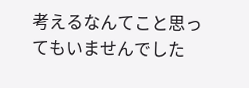考えるなんてこと思ってもいませんでした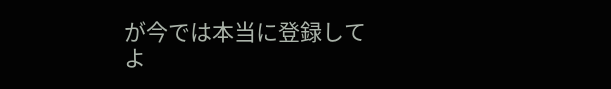が今では本当に登録してよ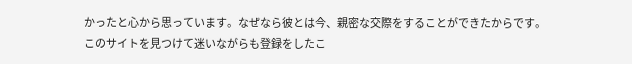かったと心から思っています。なぜなら彼とは今、親密な交際をすることができたからです。
このサイトを見つけて迷いながらも登録をしたこ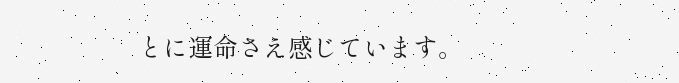とに運命さえ感じています。